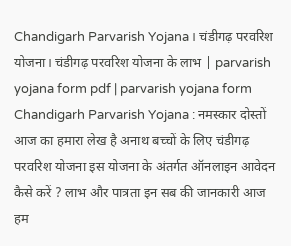Chandigarh Parvarish Yojana। चंडीगढ़ परवरिश योजना। चंडीगढ़ परवरिश योजना के लाभ | parvarish yojana form pdf | parvarish yojana form
Chandigarh Parvarish Yojana : नमस्कार दोस्तों आज का हमारा लेख है अनाथ बच्चों के लिए चंडीगढ़ परवरिश योजना इस योजना के अंतर्गत ऑनलाइन आवेदन कैसे करें ? लाभ और पात्रता इन सब की जानकारी आज हम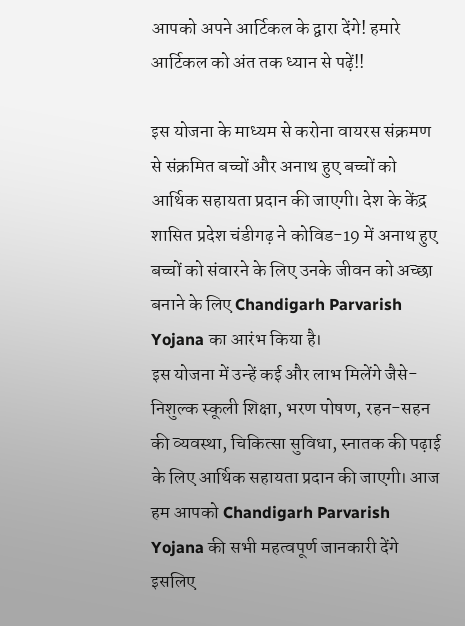आपको अपने आर्टिकल के द्वारा देंगे! हमारे आर्टिकल को अंत तक ध्यान से पढ़ें!!

इस योजना के माध्यम से करोना वायरस संक्रमण से संक्रमित बच्चों और अनाथ हुए बच्चों को आर्थिक सहायता प्रदान की जाएगी। देश के केंद्र शासित प्रदेश चंडीगढ़ ने कोविड-19 में अनाथ हुए बच्चों को संवारने के लिए उनके जीवन को अच्छा बनाने के लिए Chandigarh Parvarish Yojana का आरंभ किया है।
इस योजना में उन्हें कई और लाभ मिलेंगे जैसे- निशुल्क स्कूली शिक्षा, भरण पोषण, रहन-सहन की व्यवस्था, चिकित्सा सुविधा, स्नातक की पढ़ाई के लिए आर्थिक सहायता प्रदान की जाएगी। आज हम आपको Chandigarh Parvarish Yojana की सभी महत्वपूर्ण जानकारी देंगे इसलिए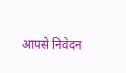आपसे निवेदन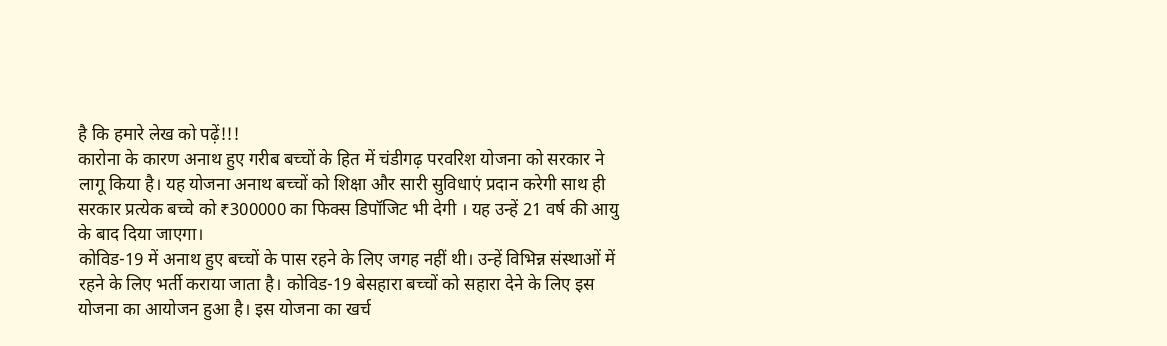है कि हमारे लेख को पढ़ें!!!
कारोना के कारण अनाथ हुए गरीब बच्चों के हित में चंडीगढ़ परवरिश योजना को सरकार ने लागू किया है। यह योजना अनाथ बच्चों को शिक्षा और सारी सुविधाएं प्रदान करेगी साथ ही सरकार प्रत्येक बच्चे को ₹300000 का फिक्स डिपॉजिट भी देगी । यह उन्हें 21 वर्ष की आयु के बाद दिया जाएगा।
कोविड-19 में अनाथ हुए बच्चों के पास रहने के लिए जगह नहीं थी। उन्हें विभिन्न संस्थाओं में रहने के लिए भर्ती कराया जाता है। कोविड-19 बेसहारा बच्चों को सहारा देने के लिए इस योजना का आयोजन हुआ है। इस योजना का खर्च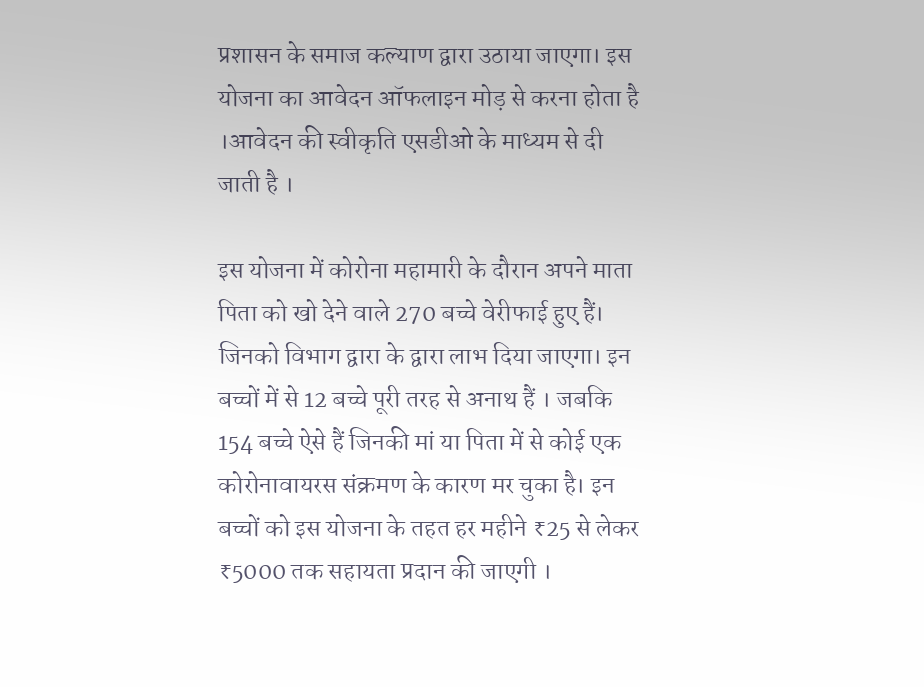प्रशासन के समाज कल्याण द्वारा उठाया जाएगा। इस योजना का आवेदन ऑफलाइन मोड़ से करना होता है ।आवेदन की स्वीकृति एसडीओ के माध्यम से दी जाती है ।

इस योजना में कोरोना महामारी के दौरान अपने माता पिता को खो देने वाले 270 बच्चे वेरीफाई हुए हैं। जिनको विभाग द्वारा के द्वारा लाभ दिया जाएगा। इन बच्चों में से 12 बच्चे पूरी तरह से अनाथ हैं । जबकि 154 बच्चे ऐसे हैं जिनकी मां या पिता में से कोई एक कोरोनावायरस संक्रमण के कारण मर चुका है। इन बच्चों को इस योजना के तहत हर महीने ₹25 से लेकर ₹5000 तक सहायता प्रदान की जाएगी ।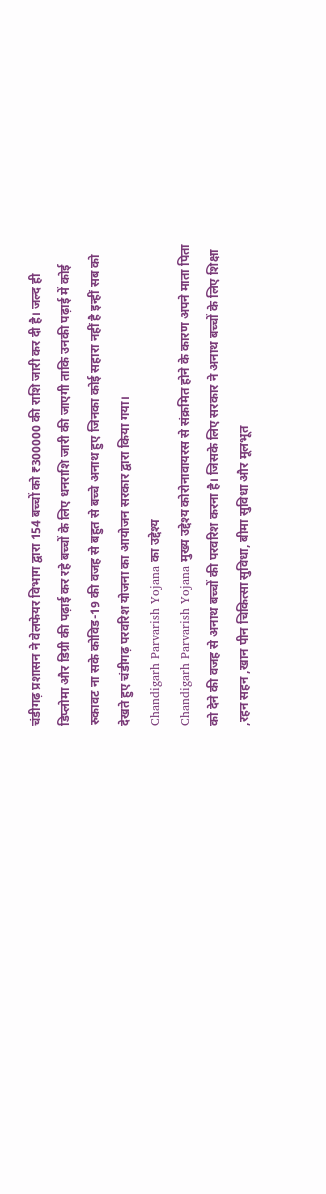चंडीगढ़ प्रशासन ने वेलफेयर विभाग द्वारा 154 बच्चों को ₹300000 की राशि जारी कर दी है। जल्द ही डिप्लोमा और डिग्री की पढ़ाई कर रहे बच्चों के लिए धनराशि जारी की जाएगी ताकि उनकी पढ़ाई में कोई रुकावट ना सके कोविड-19 की वजह से बहुत से बच्चे अनाथ हुए जिनका कोई सहारा नहीं है इन्हीं सब को देखते हुए चंडीगढ़ परवरिश योजना का आयोजन सरकार द्वारा किया गया।
Chandigarh Parvarish Yojana का उद्देश्य
Chandigarh Parvarish Yojana मुख्य उद्देश्य कोरोनावायरस से संक्रमित होने के कारण अपने माता पिता को देने की वजह से अनाथ बच्चों की परवरिश करना है। जिसके लिए सरकार ने अनाथ बच्चों के लिए शिक्षा ,रहन सहन ,खान पीन चिकित्सा सुविधा, बीमा सुविधा और मूलभूत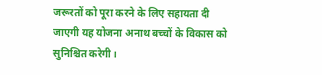जरूरतों को पूरा करने के लिए सहायता दी जाएगी यह योजना अनाथ बच्चों के विकास को सुनिश्चित करेगी।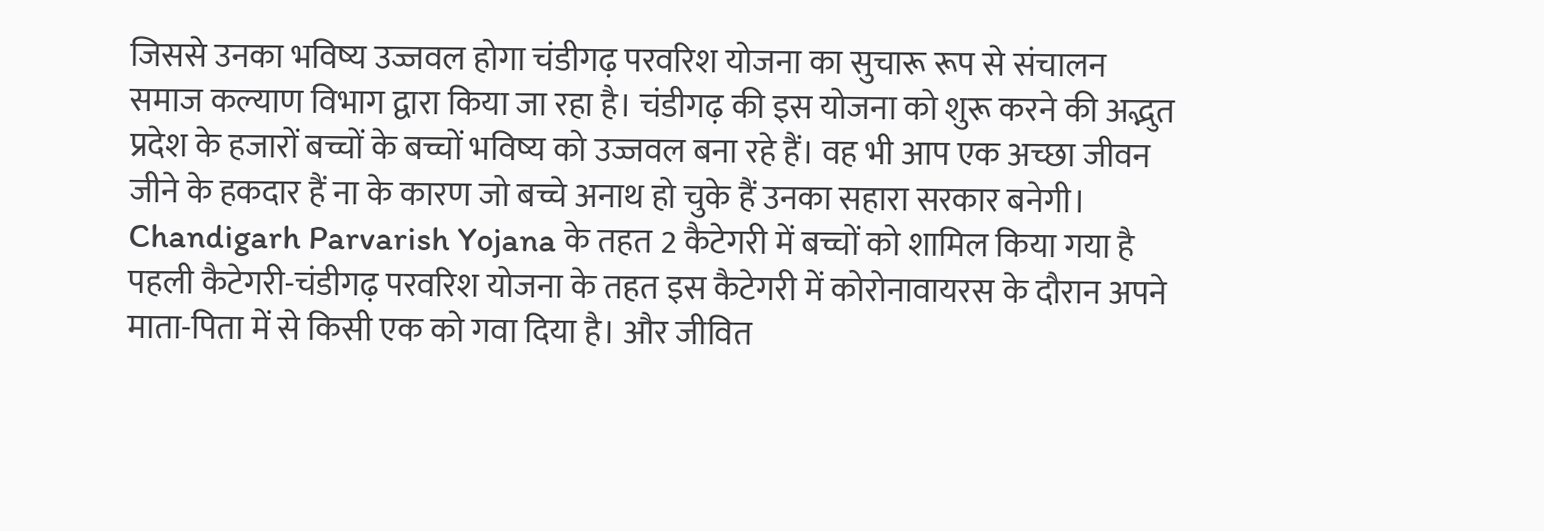जिससे उनका भविष्य उज्जवल होगा चंडीगढ़ परवरिश योजना का सुचारू रूप से संचालन समाज कल्याण विभाग द्वारा किया जा रहा है। चंडीगढ़ की इस योजना को शुरू करने की अद्भुत प्रदेश के हजारों बच्चों के बच्चों भविष्य को उज्जवल बना रहे हैं। वह भी आप एक अच्छा जीवन जीने के हकदार हैं ना के कारण जो बच्चे अनाथ हो चुके हैं उनका सहारा सरकार बनेगी।
Chandigarh Parvarish Yojana के तहत 2 कैटेगरी में बच्चों को शामिल किया गया है
पहली कैटेगरी-चंडीगढ़ परवरिश योजना के तहत इस कैटेगरी में कोरोनावायरस के दौरान अपने माता-पिता में से किसी एक को गवा दिया है। और जीवित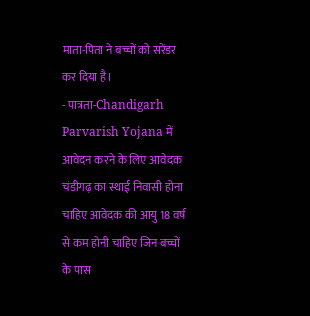माता-पिता ने बच्चों को सरेंडर कर दिया है।
- पात्रता-Chandigarh Parvarish Yojana में आवेदन करने के लिए आवेदक चंडीगढ़ का स्थाई निवासी होना चाहिए आवेदक की आयु 18 वर्ष से कम होनी चाहिए जिन बच्चों के पास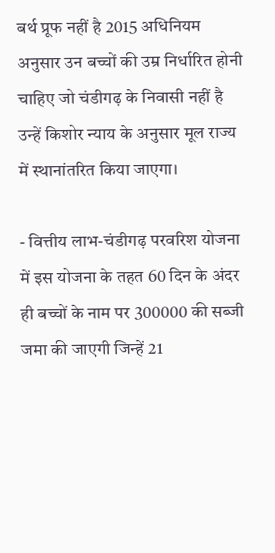बर्थ प्रूफ नहीं है 2015 अधिनियम अनुसार उन बच्चों की उम्र निर्धारित होनी चाहिए जो चंडीगढ़ के निवासी नहीं है उन्हें किशोर न्याय के अनुसार मूल राज्य में स्थानांतरित किया जाएगा।

- वित्तीय लाभ-चंडीगढ़ परवरिश योजना में इस योजना के तहत 60 दिन के अंदर ही बच्चों के नाम पर 300000 की सब्जी जमा की जाएगी जिन्हें 21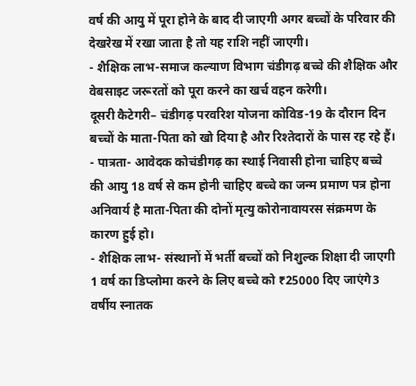वर्ष की आयु में पूरा होने के बाद दी जाएगी अगर बच्चों के परिवार की देखरेख में रखा जाता है तो यह राशि नहीं जाएगी।
- शैक्षिक लाभ-समाज कल्याण विभाग चंडीगढ़ बच्चे की शैक्षिक और वेबसाइट जरूरतों को पूरा करने का खर्च वहन करेगी।
दूसरी कैटेगरी– चंडीगढ़ परवरिश योजना कोविड-19 के दौरान दिन बच्चों के माता-पिता को खो दिया है और रिश्तेदारों के पास रह रहे हैं।
- पात्रता- आवेदक कोचंडीगढ़ का स्थाई निवासी होना चाहिए बच्चे की आयु 18 वर्ष से कम होनी चाहिए बच्चे का जन्म प्रमाण पत्र होना अनिवार्य है माता-पिता की दोनों मृत्यु कोरोनावायरस संक्रमण के कारण हुई हो।
- शैक्षिक लाभ- संस्थानों में भर्ती बच्चों को निशुल्क शिक्षा दी जाएगी 1 वर्ष का डिप्लोमा करने के लिए बच्चे को ₹25000 दिए जाएंगे3 वर्षीय स्नातक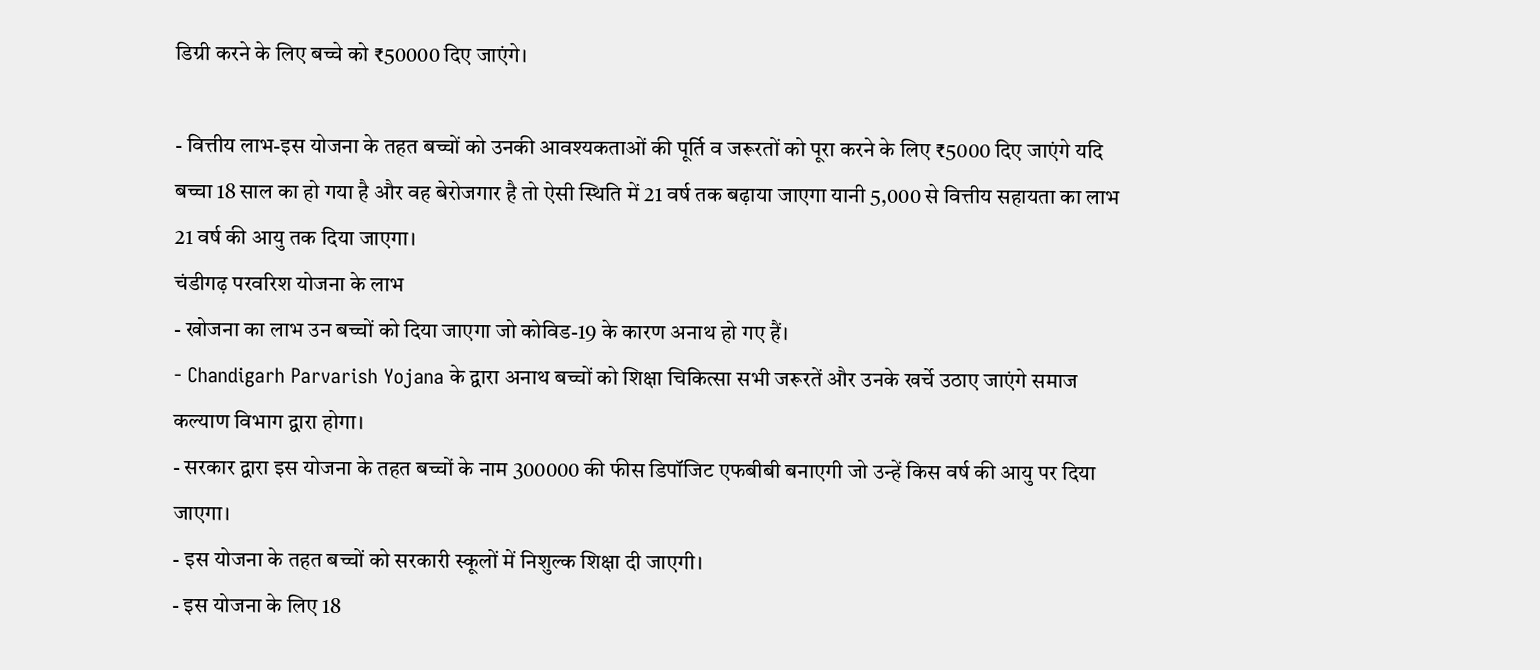डिग्री करने के लिए बच्चे को ₹50000 दिए जाएंगे।

- वित्तीय लाभ-इस योजना के तहत बच्चों को उनकी आवश्यकताओं की पूर्ति व जरूरतों को पूरा करने के लिए ₹5000 दिए जाएंगे यदि बच्चा 18 साल का हो गया है और वह बेरोजगार है तो ऐसी स्थिति में 21 वर्ष तक बढ़ाया जाएगा यानी 5,000 से वित्तीय सहायता का लाभ 21 वर्ष की आयु तक दिया जाएगा।
चंडीगढ़ परवरिश योजना के लाभ
- खोजना का लाभ उन बच्चों को दिया जाएगा जो कोविड-19 के कारण अनाथ हो गए हैं।
- Chandigarh Parvarish Yojana के द्वारा अनाथ बच्चों को शिक्षा चिकित्सा सभी जरूरतें और उनके खर्चे उठाए जाएंगे समाज कल्याण विभाग द्वारा होगा।
- सरकार द्वारा इस योजना के तहत बच्चों के नाम 300000 की फीस डिपॉजिट एफबीबी बनाएगी जो उन्हें किस वर्ष की आयु पर दिया जाएगा।
- इस योजना के तहत बच्चों को सरकारी स्कूलों में निशुल्क शिक्षा दी जाएगी।
- इस योजना के लिए 18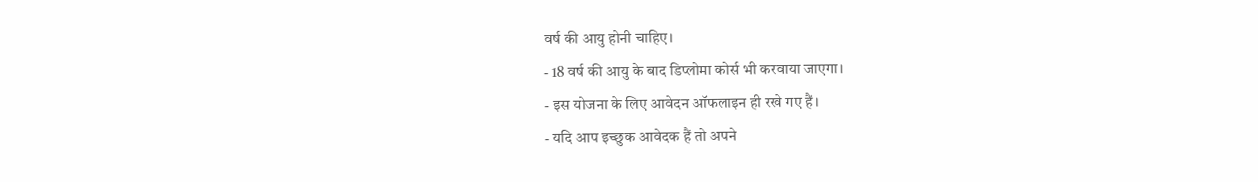वर्ष की आयु होनी चाहिए।
- 18 वर्ष की आयु के बाद डिप्लोमा कोर्स भी करवाया जाएगा।
- इस योजना के लिए आवेदन ऑफलाइन ही रखे गए हैं।
- यदि आप इच्छुक आवेदक हैं तो अपने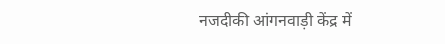नजदीकी आंगनवाड़ी केंद्र में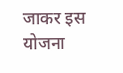जाकर इस योजना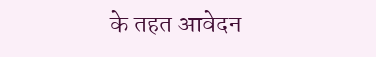के तहत आवेदन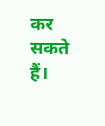कर सकते हैं।